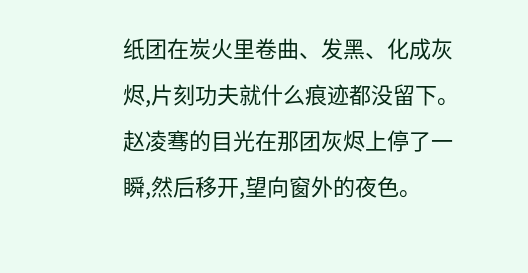纸团在炭火里卷曲、发黑、化成灰烬,片刻功夫就什么痕迹都没留下。
赵凌骞的目光在那团灰烬上停了一瞬,然后移开,望向窗外的夜色。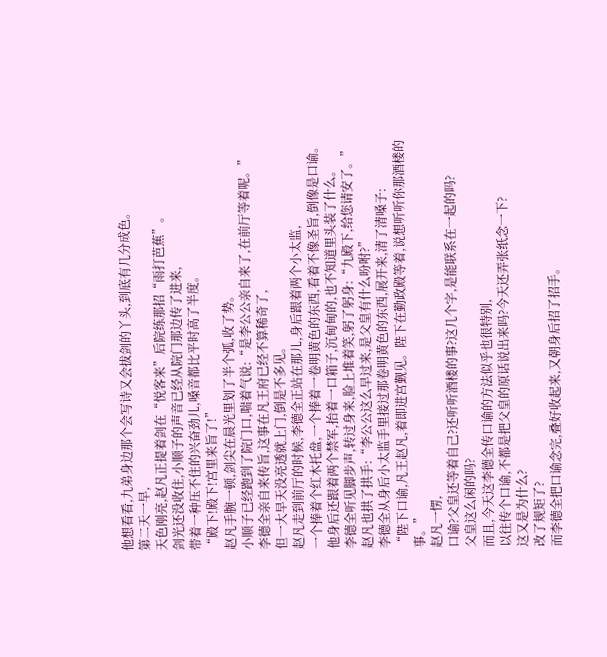他想看看,九弟身边那个会写诗又会拔剑的丫头,到底有几分成色。
第二天一早,
天色刚亮,赵凡正提着剑在“悦客来”后院练那招“雨打芭蕉”。
剑光还没收住,小顺子的声音已经从院门那边传了进来,
带着一种压不住的兴奋劲儿,嗓音都比平时高了半度。
“殿下!殿下!宫里来旨了!”
赵凡手腕一顿,剑尖在晨光里划了半个弧,收了势。
小顺子已经跑到了院门口,喘着气说:“是李公公亲自来了,在前厅等着呢。”
李德全亲自来传旨,这事在凡王府已经不算稀奇了,
但一大早天没亮透就上门,倒是不多见。
赵凡走到前厅的时候,李德全正站在那儿,身后跟着两个小太监,
一个捧着个红木托盘,一个捧着一卷明黄色的东西,看着不像圣旨,倒像是口谕。
他身后还跟着两个禁军,抬着一口箱子,沉甸甸的,也不知道里头装了什么。
李德全听见脚步声,转过身来,脸上堆着笑,躬了躬身:“九殿下,给您请安了。”
赵凡也拱了拱手:“李公公这么早过来,是父皇有什么吩咐?”
李德全从身后小太监手里接过那卷明黄色的东西,展开来,清了清嗓子:
“陛下口谕,凡王赵凡,着即进宫觐见。陛下在勤政殿等着,说想听听你那酒楼的事。”
赵凡一愣,
口谕?父皇还等着自己?还听听酒楼的事?这几个字,是能联系在一起的吗?
父皇这么闲的吗?
而且,今天这李德全传口谕的方法似乎也很特别,
以往传个口谕,不都是把父皇的原话说出来吗?今天还弄张纸念一下?
这又是为什么?
改了规矩了?
而李德全把口谕念完,叠好收起来,又朝身后招了招手。